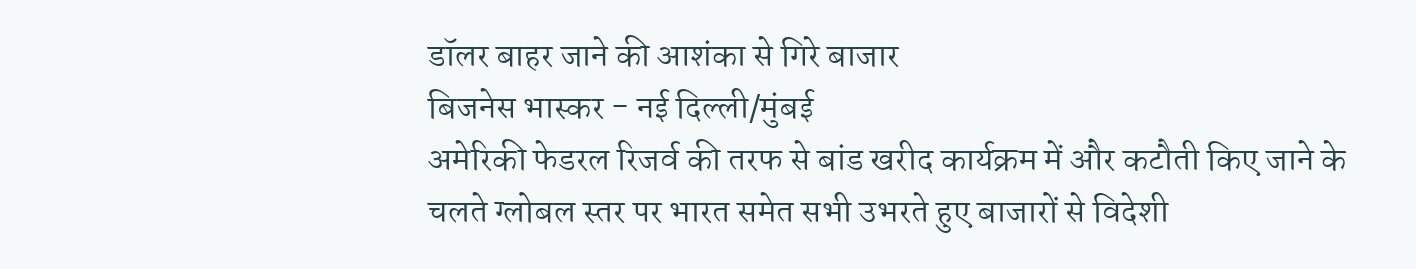डॉलर बाहर जाने की आशंका से गिरे बाजार
बिजनेस भास्कर - नई दिल्ली/मुंबई
अमेरिकी फेडरल रिजर्व की तरफ से बांड खरीद कार्यक्रम में और कटौती किए जाने के चलते ग्लोबल स्तर पर भारत समेत सभी उभरते हुए बाजारों से विदेशी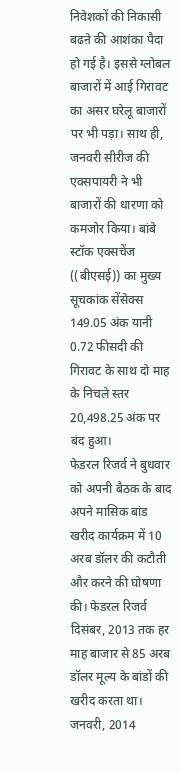निवेशकों की निकासी बढऩे की आशंका पैदा हो गई है। इससे ग्लोबल बाजारों में आई गिरावट का असर घरेलू बाजारों पर भी पड़ा। साथ ही, जनवरी सीरीज की एक्सपायरी ने भी बाजारों की धारणा को कमजोर किया। बांबे स्टॉक एक्सचेंज ((बीएसई)) का मुख्य सूचकांक सेंसेक्स 149.05 अंक यानी 0.72 फीसदी की गिरावट के साथ दो माह के निचले स्तर 20,498.25 अंक पर बंद हुआ।
फेडरल रिजर्व ने बुधवार को अपनी बैठक के बाद अपने मासिक बांड खरीद कार्यक्रम में 10 अरब डॉलर की कटौती और करने की घोषणा की। फेडरल रिजर्व दिसंबर, 2013 तक हर माह बाजार से 85 अरब डॉलर मूल्य के बांडों की खरीद करता था। जनवरी, 2014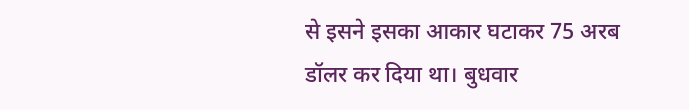से इसने इसका आकार घटाकर 75 अरब डॉलर कर दिया था। बुधवार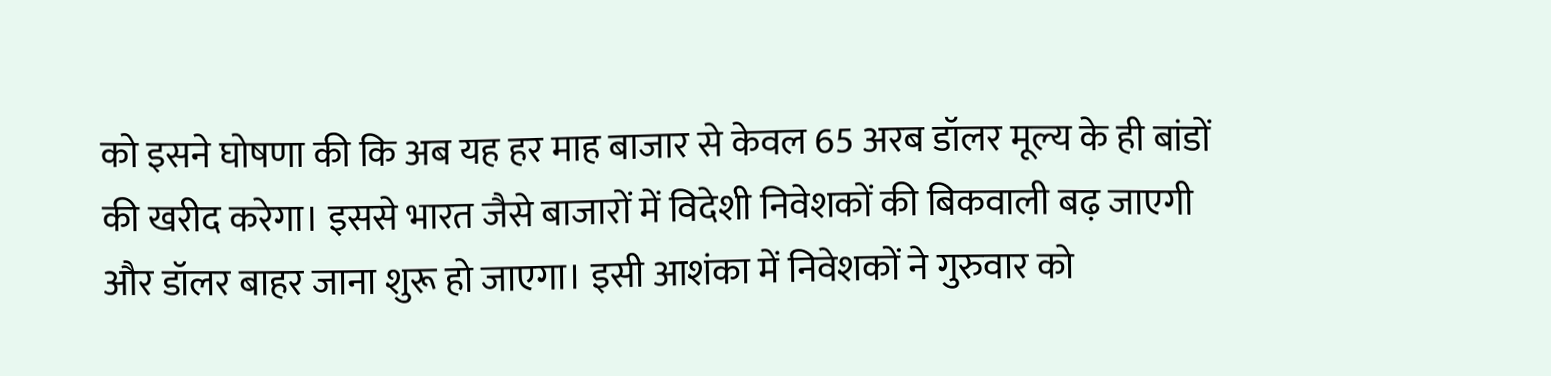को इसने घोषणा की कि अब यह हर माह बाजार से केवल 65 अरब डॉलर मूल्य के ही बांडों की खरीद करेगा। इससे भारत जैसे बाजारों में विदेशी निवेशकों की बिकवाली बढ़ जाएगी और डॉलर बाहर जाना शुरू हो जाएगा। इसी आशंका में निवेशकों ने गुरुवार को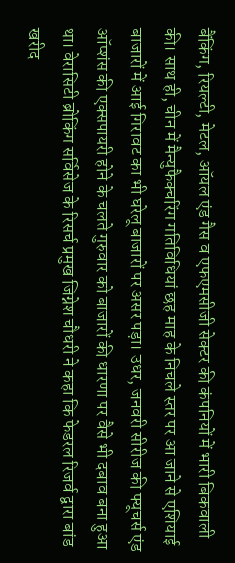बैंकिंग, रियल्टी, मेटल, ऑयल एंड गैस व एफएमसीजी सेक्टर की कंपनियों में भारी बिकवाली की। साथ ही, चीन में मैन्युफैक्चरिंग गतिविधियां छह माह के निचले स्तर पर आ जाने से एशियाई बाजारों में आई गिरावट का भी घरेलू बाजारों पर असर पड़ा। उधर, जनवरी सीरीज की फ्यूचर्स एंड ऑप्शंस की एक्सपायरी होने के चलते गुरुवार को बाजारों की धारणा पर वैसे भी दबाव बना हुआ था। वेरासिटी ब्रोकिंग सर्विसेज के रिसर्च प्रमुख जिग्नेश चौधरी ने कहा कि फेडरल रिजर्व द्वारा बांड खरीद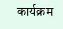कार्यक्रम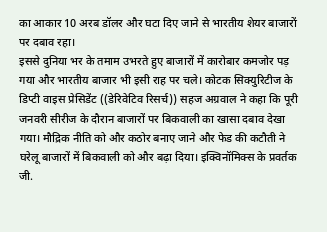का आकार 10 अरब डॉलर और घटा दिए जाने से भारतीय शेयर बाजारों पर दबाव रहा।
इससे दुनिया भर के तमाम उभरते हुए बाजारों में कारोबार कमजोर पड़ गया और भारतीय बाजार भी इसी राह पर चले। कोटक सिक्युरिटीज के डिप्टी वाइस प्रेसिडेंट ((डेरिवेटिव रिसर्च)) सहज अग्रवाल ने कहा कि पूरी जनवरी सीरीज के दौरान बाजारों पर बिकवाली का खासा दबाव देखा गया। मौद्रिक नीति को और कठोर बनाए जाने और फेड की कटौती ने घरेलू बाजारों में बिकवाली को और बढ़ा दिया। इक्विनॉमिक्स के प्रवर्तक जी.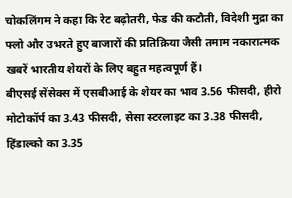चोकलिंगम ने कहा कि रेट बढ़ोतरी, फेड की कटौती, विदेशी मुद्रा का फ्लो और उभरते हुए बाजारों की प्रतिक्रिया जैसी तमाम नकारात्मक खबरें भारतीय शेयरों के लिए बहुत महत्वपूर्ण हैं।
बीएसई सेंसेक्स में एसबीआई के शेयर का भाव 3.56 फीसदी, हीरो मोटोकॉर्प का 3.43 फीसदी, सेसा स्टरलाइट का 3.38 फीसदी, हिंडाल्को का 3.35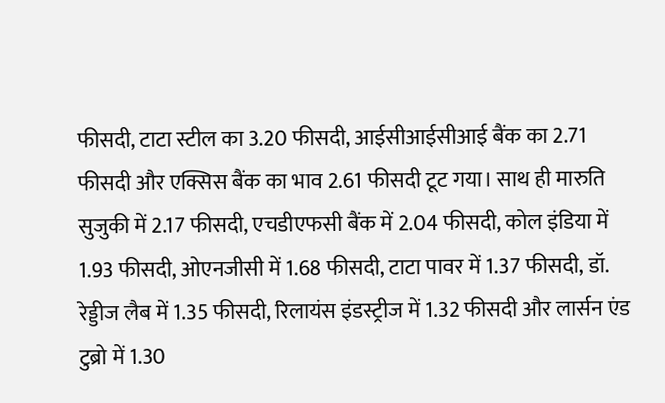फीसदी, टाटा स्टील का 3.20 फीसदी, आईसीआईसीआई बैंक का 2.71 फीसदी और एक्सिस बैंक का भाव 2.61 फीसदी टूट गया। साथ ही मारुति सुजुकी में 2.17 फीसदी, एचडीएफसी बैंक में 2.04 फीसदी, कोल इंडिया में 1.93 फीसदी, ओएनजीसी में 1.68 फीसदी, टाटा पावर में 1.37 फीसदी, डॉ. रेड्डीज लैब में 1.35 फीसदी, रिलायंस इंडस्ट्रीज में 1.32 फीसदी और लार्सन एंड टुब्रो में 1.30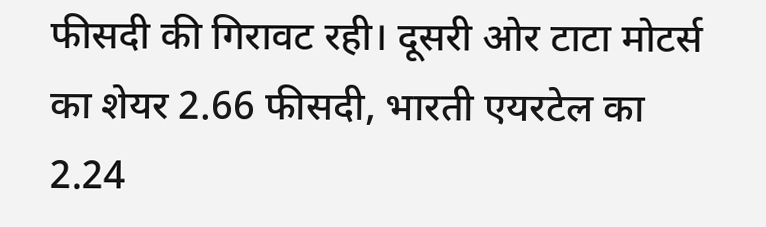फीसदी की गिरावट रही। दूसरी ओर टाटा मोटर्स का शेयर 2.66 फीसदी, भारती एयरटेल का 2.24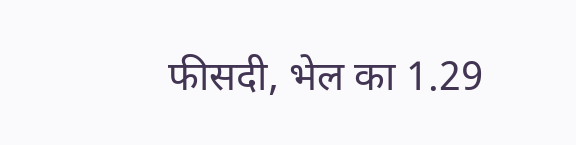फीसदी, भेल का 1.29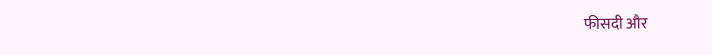फीसदी और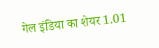गेल इंडिया का शेयर 1.01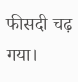फीसदी चढ़ गया।